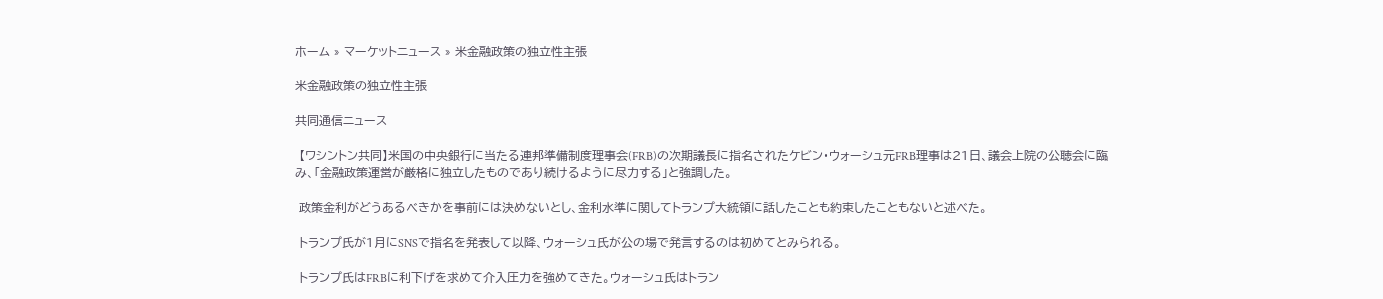ホーム » マーケットニュース » 米金融政策の独立性主張

米金融政策の独立性主張

共同通信ニュース

 【ワシントン共同】米国の中央銀行に当たる連邦準備制度理事会(FRB)の次期議長に指名されたケビン・ウォーシュ元FRB理事は21日、議会上院の公聴会に臨み、「金融政策運営が厳格に独立したものであり続けるように尽力する」と強調した。

 政策金利がどうあるべきかを事前には決めないとし、金利水準に関してトランプ大統領に話したことも約束したこともないと述べた。

 トランプ氏が1月にSNSで指名を発表して以降、ウォーシュ氏が公の場で発言するのは初めてとみられる。

 トランプ氏はFRBに利下げを求めて介入圧力を強めてきた。ウォーシュ氏はトラン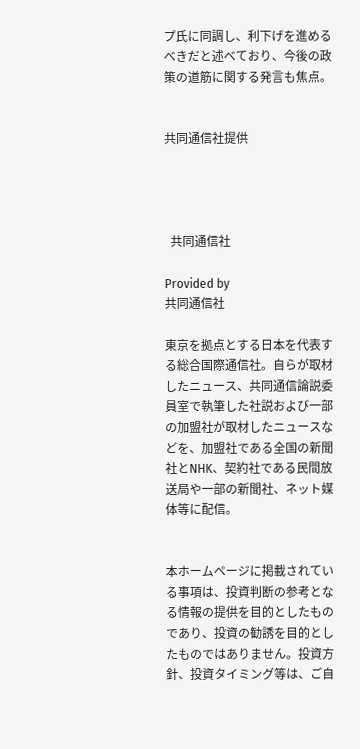プ氏に同調し、利下げを進めるべきだと述べており、今後の政策の道筋に関する発言も焦点。


共同通信社提供




  共同通信社

Provided by
共同通信社

東京を拠点とする日本を代表する総合国際通信社。自らが取材したニュース、共同通信論説委員室で執筆した社説および一部の加盟社が取材したニュースなどを、加盟社である全国の新聞社とNHK、契約社である民間放送局や一部の新聞社、ネット媒体等に配信。


本ホームページに掲載されている事項は、投資判断の参考となる情報の提供を目的としたものであり、投資の勧誘を目的としたものではありません。投資方針、投資タイミング等は、ご自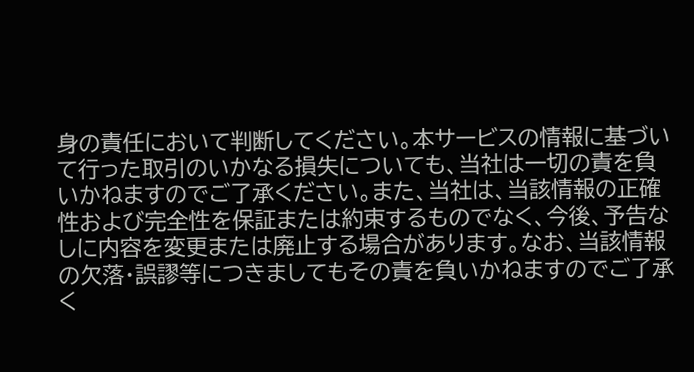身の責任において判断してください。本サービスの情報に基づいて行った取引のいかなる損失についても、当社は一切の責を負いかねますのでご了承ください。また、当社は、当該情報の正確性および完全性を保証または約束するものでなく、今後、予告なしに内容を変更または廃止する場合があります。なお、当該情報の欠落・誤謬等につきましてもその責を負いかねますのでご了承く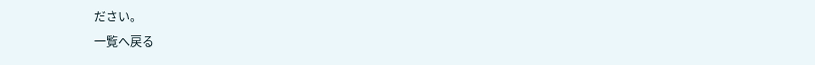ださい。
一覧へ戻る